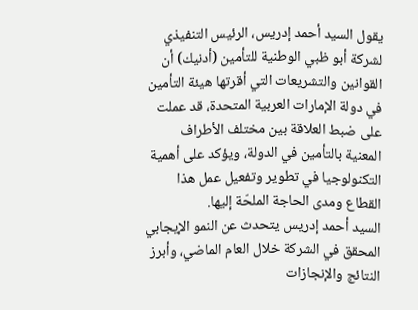يقول السيد أحمد إدريس، الرئيس التنفيذي لشركة أبو ظبي الوطنية للتأمين (أدنيك) أن القوانين والتشريعات التي أقرتها هيئة التأمين في دولة الإمارات العربية المتحدة، قد عملت على ضبط العلاقة بين مختلف الأطراف المعنية بالتأمين في الدولة، ويؤكد على أهمية التكنولوجيا في تطوير وتفعيل عمل هذا القطاع ومدى الحاجة الملحّة إليها.
السيد أحمد إدريس يتحدث عن النمو الإيجابي المحقق في الشركة خلال العام الماضي، وأبرز النتائج والإنجازات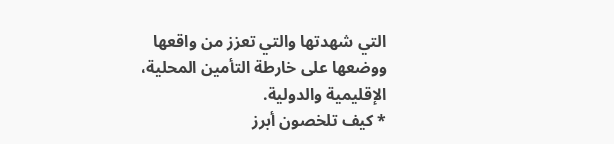التي شهدتها والتي تعزز من واقعها ووضعها على خارطة التأمين المحلية، الإقليمية والدولية.
* كيف تلخصون أبرز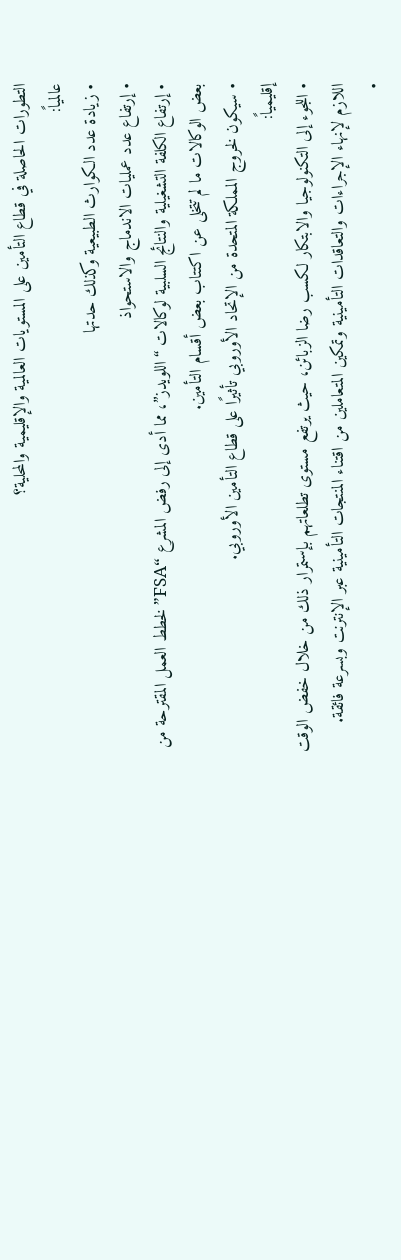التطورات الحاصلة في قطاع التأمين على المستويات العالمية والإقليمية والمحلية؟
عالمياً:
• زيادة عدد الكوارث الطبيعية وكذلك حدتها
• إرتفاع عدد عمليات الاندماج والاستحواذ
• إرتفاع الكلفة التشغيلية والنتائج السلبية لوكالات “اللويدز”، مما أدى إلى رفض المشرع “FSA” لخطط العمل المقترحة من بعض الوكالات ما لم تتخلى عن اكتتاب بعض أقسام التأمين.
• سيكون لخروج المملكة المتحدة من الإتحاد الأوروبي تأثيرًا على قطاع التأمين الأوروبي.
إقليمياً:
• اللجوء إلى التكنولوجيا والابتكار لكسب رضا الزبائن، حيث يرتفع مستوى تطلعاتهم بإستمرار ذلك من خلال خفض الوقت اللازم لإنهاء الإجراءات والتعاقدات التأمينية وتمكين المتعاملين من اقتناء المنتجات التأمينية عبر الإنترنت وبسرعة فائقة.
•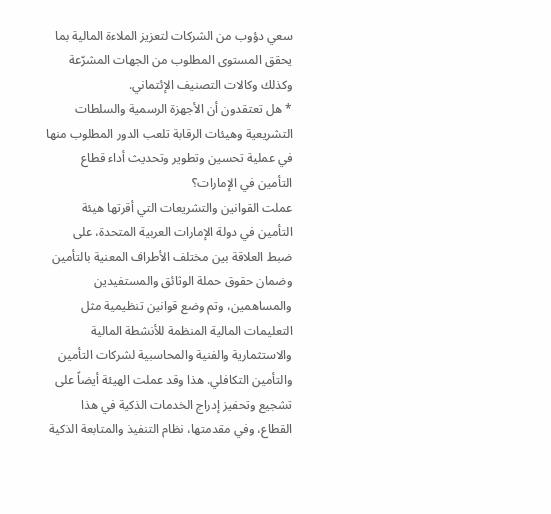سعي دؤوب من الشركات لتعزيز الملاءة المالية بما يحقق المستوى المطلوب من الجهات المشرّعة وكذلك وكالات التصنيف الإئتماني.
* هل تعتقدون أن الأجهزة الرسمية والسلطات التشريعية وهيئات الرقابة تلعب الدور المطلوب منها في عملية تحسين وتطوير وتحديث أداء قطاع التأمين في الإمارات؟
عملت القوانين والتشريعات التي أقرتها هيئة التأمين في دولة الإمارات العربية المتحدة، على ضبط العلاقة بين مختلف الأطراف المعنية بالتأمين وضمان حقوق حملة الوثائق والمستفيدين والمساهمين، وتم وضع قوانين تنظيمية مثل التعليمات المالية المنظمة للأنشطة المالية والاستثمارية والفنية والمحاسبية لشركات التأمين والتأمين التكافلي. هذا وقد عملت الهيئة أيضاً على تشجيع وتحفيز إدراج الخدمات الذكية في هذا القطاع، وفي مقدمتها، نظام التنفيذ والمتابعة الذكية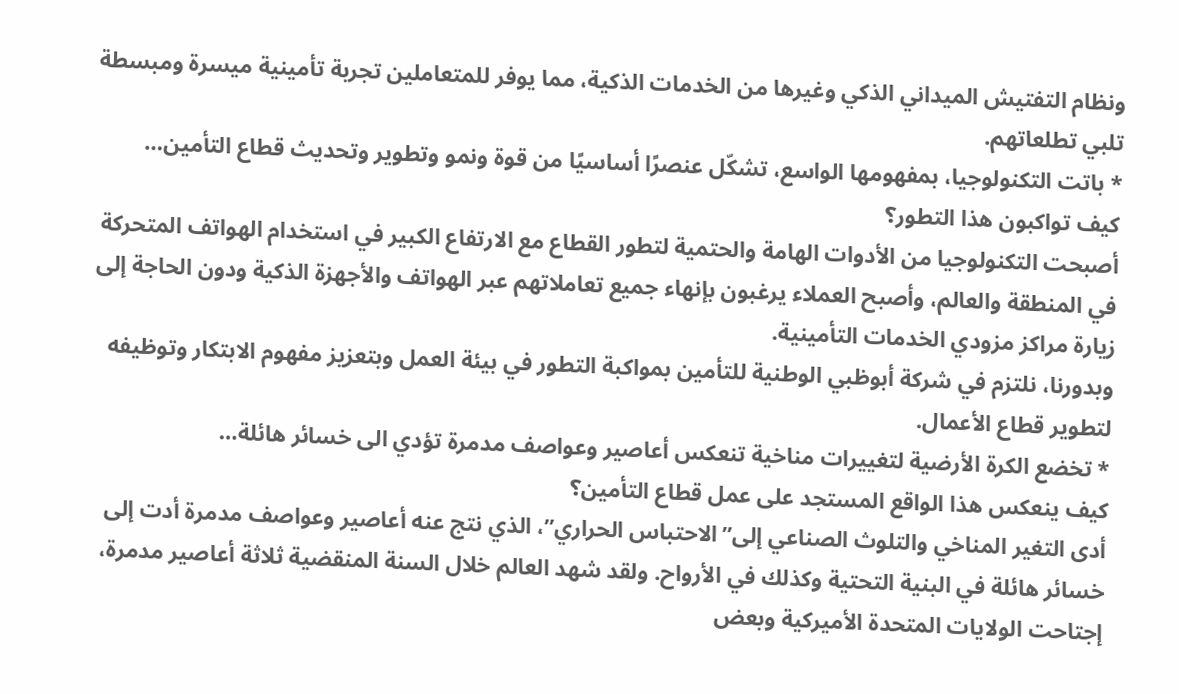ونظام التفتيش الميداني الذكي وغيرها من الخدمات الذكية، مما يوفر للمتعاملين تجربة تأمينية ميسرة ومبسطة تلبي تطلعاتهم.
* باتت التكنولوجيا، بمفهومها الواسع، تشكّل عنصرًا أساسيًا من قوة ونمو وتطوير وتحديث قطاع التأمين…
كيف تواكبون هذا التطور؟
أصبحت التكنولوجيا من الأدوات الهامة والحتمية لتطور القطاع مع الارتفاع الكبير في استخدام الهواتف المتحركة في المنطقة والعالم، وأصبح العملاء يرغبون بإنهاء جميع تعاملاتهم عبر الهواتف والأجهزة الذكية ودون الحاجة إلى زيارة مراكز مزودي الخدمات التأمينية.
وبدورنا، نلتزم في شركة أبوظبي الوطنية للتأمين بمواكبة التطور في بيئة العمل وبتعزيز مفهوم الابتكار وتوظيفه لتطوير قطاع الأعمال.
* تخضع الكرة الأرضية لتغييرات مناخية تنعكس أعاصير وعواصف مدمرة تؤدي الى خسائر هائلة…
كيف ينعكس هذا الواقع المستجد على عمل قطاع التأمين؟
أدى التغير المناخي والتلوث الصناعي إلى”الاحتباس الحراري”، الذي نتج عنه أعاصير وعواصف مدمرة أدت إلى خسائر هائلة في البنية التحتية وكذلك في الأرواح. ولقد شهد العالم خلال السنة المنقضية ثلاثة أعاصير مدمرة، إجتاحت الولايات المتحدة الأميركية وبعض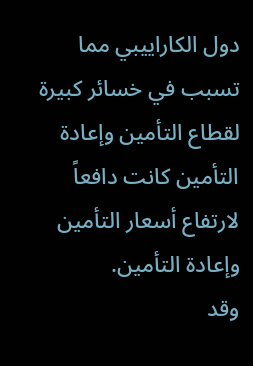دول الكاراييبي مما تسبب في خسائر كبيرة لقطاع التأمين وإعادة التأمين كانت دافعاً لارتفاع أسعار التأمين وإعادة التأمين.
وقد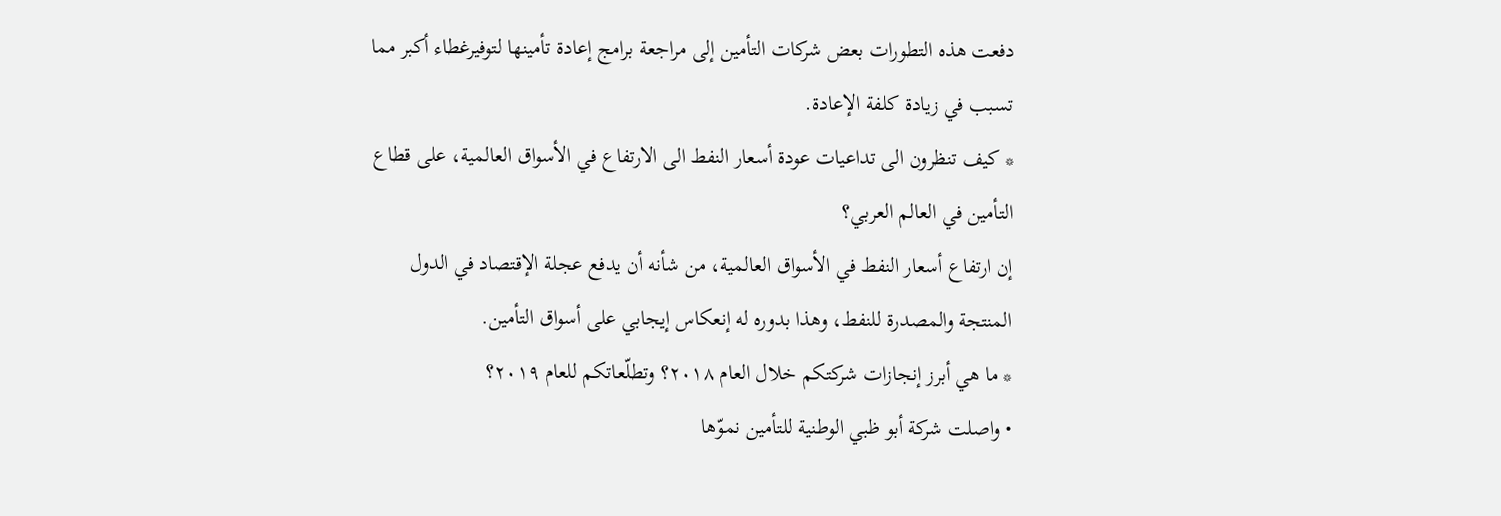دفعت هذه التطورات بعض شركات التأمين إلى مراجعة برامج إعادة تأمينها لتوفيرغطاء أكبر مما تسبب في زيادة كلفة الإعادة.
* كيف تنظرون الى تداعيات عودة أسعار النفط الى الارتفاع في الأسواق العالمية، على قطاع التأمين في العالم العربي؟
إن ارتفاع أسعار النفط في الأسواق العالمية، من شأنه أن يدفع عجلة الإقتصاد في الدول المنتجة والمصدرة للنفط، وهذا بدوره له إنعكاس إيجابي على أسواق التأمين.
* ما هي أبرز إنجازات شركتكم خلال العام ٢٠١٨؟ وتطلّعاتكم للعام ٢٠١٩؟
• واصلت شركة أبو ظبي الوطنية للتأمين نموّها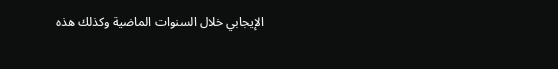الإيجابي خلال السنوات الماضية وكذلك هذه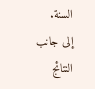السنة.
إلى جانب النتائج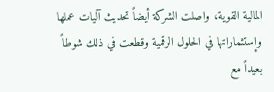المالية القوية، واصلت الشركة أيضاً تحديث آليات عملها وإستثماراتها في الحلول الرقمية وقطعت في ذلك شوطاً بعيداً مع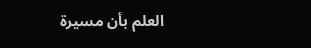العلم بأن مسيرة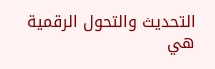التحديث والتحول الرقمية هي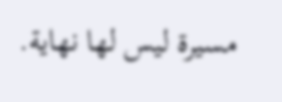مسيرة ليس لها نهاية.